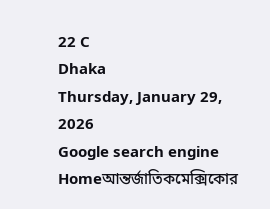22 C
Dhaka
Thursday, January 29, 2026
Google search engine
Homeআন্তর্জাতিকমেক্সিকোর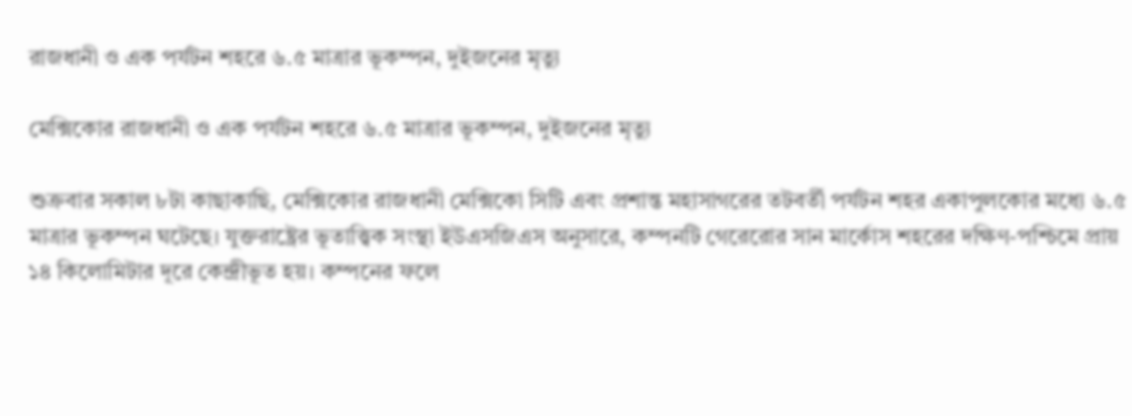রাজধানী ও এক পর্যটন শহরে ৬.৫ মাত্রার ভূকম্পন, দুইজনের মৃত্যু

মেক্সিকোর রাজধানী ও এক পর্যটন শহরে ৬.৫ মাত্রার ভূকম্পন, দুইজনের মৃত্যু

শুক্রবার সকাল ৮টা কাছাকাছি, মেক্সিকোর রাজধানী মেক্সিকো সিটি এবং প্রশান্ত মহাসাগরের তটবর্তী পর্যটন শহর একাপুলকোর মধ্যে ৬.৫ মাত্রার ভূকম্পন ঘটেছে। যুক্তরাষ্ট্রের ভূতাত্ত্বিক সংস্থা ইউএসজিএস অনুসারে, কম্পনটি গেরেরোর সান মার্কোস শহরের দক্ষিণ-পশ্চিমে প্রায় ১৪ কিলোমিটার দূরে কেন্দ্রীভূত হয়। কম্পনের ফলে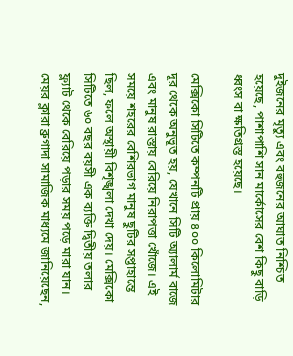দুইজনের মৃত্যু এবং বহুজনের আঘাত নিশ্চিত হয়েছে, পাশাপাশি সান মার্কোসের বেশ কিছু বাড়ি ধ্বংস বা ক্ষতিগ্রস্ত হয়েছে।

মেক্সিকো সিটিতে কম্পনটি প্রায় ৪০০ কিলোমিটার দূর থেকে অনুভূত হয়, যেখানে সিটি অ্যালার্ম বাজে এবং মানুষ রাস্তায় বেরিয়ে নিরাপত্তা খোঁজে। এই সময়ে শহরের বেশিরভাগ মানুষ ছুটির সপ্তাহান্তে ছিল, ফলে অস্থায়ী বিশৃঙ্খলা দেখা দেয়। মেক্সিকো সিটিতে ৬০ বছর বয়সী এক ব্যক্তি দ্বিতীয় তলার ফ্ল্যাট থেকে বেরিয়ে পড়ার সময় পড়ে মারা যান। মেয়র ক্লারা ব্রুগাদা সামাজিক মাধ্যমে জানিয়েছেন,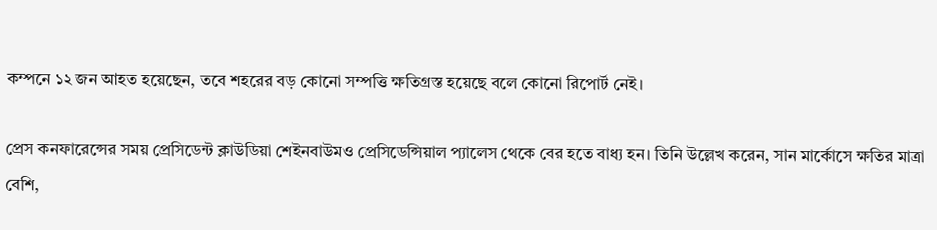কম্পনে ১২ জন আহত হয়েছেন, তবে শহরের বড় কোনো সম্পত্তি ক্ষতিগ্রস্ত হয়েছে বলে কোনো রিপোর্ট নেই।

প্রেস কনফারেন্সের সময় প্রেসিডেন্ট ক্লাউডিয়া শেইনবাউমও প্রেসিডেন্সিয়াল প্যালেস থেকে বের হতে বাধ্য হন। তিনি উল্লেখ করেন, সান মার্কোসে ক্ষতির মাত্রা বেশি,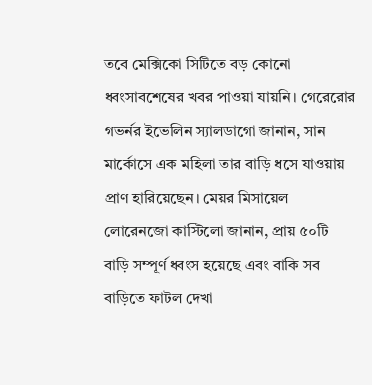তবে মেক্সিকো সিটিতে বড় কোনো ধ্বংসাবশেষের খবর পাওয়া যায়নি। গেরেরোর গভর্নর ইভেলিন স্যালডাগো জানান, সান মার্কোসে এক মহিলা তার বাড়ি ধসে যাওয়ায় প্রাণ হারিয়েছেন। মেয়র মিসায়েল লোরেনজো কাস্টিলো জানান, প্রায় ৫০টি বাড়ি সম্পূর্ণ ধ্বংস হয়েছে এবং বাকি সব বাড়িতে ফাটল দেখা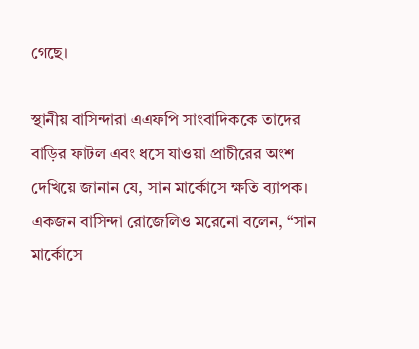গেছে।

স্থানীয় বাসিন্দারা এএফপি সাংবাদিককে তাদের বাড়ির ফাটল এবং ধসে যাওয়া প্রাচীরের অংশ দেখিয়ে জানান যে, সান মার্কোসে ক্ষতি ব্যাপক। একজন বাসিন্দা রোজেলিও মরেনো বলেন, “সান মার্কোসে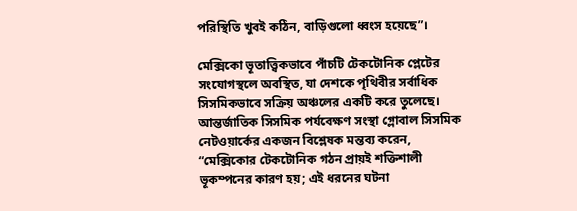পরিস্থিতি খুবই কঠিন, বাড়িগুলো ধ্বংস হয়েছে”।

মেক্সিকো ভূতাত্ত্বিকভাবে পাঁচটি টেকটোনিক প্লেটের সংযোগস্থলে অবস্থিত, যা দেশকে পৃথিবীর সর্বাধিক সিসমিকভাবে সক্রিয় অঞ্চলের একটি করে তুলেছে। আন্তর্জাতিক সিসমিক পর্যবেক্ষণ সংস্থা গ্লোবাল সিসমিক নেটওয়ার্কের একজন বিশ্লেষক মন্তব্য করেন, “মেক্সিকোর টেকটোনিক গঠন প্রায়ই শক্তিশালী ভূকম্পনের কারণ হয়; এই ধরনের ঘটনা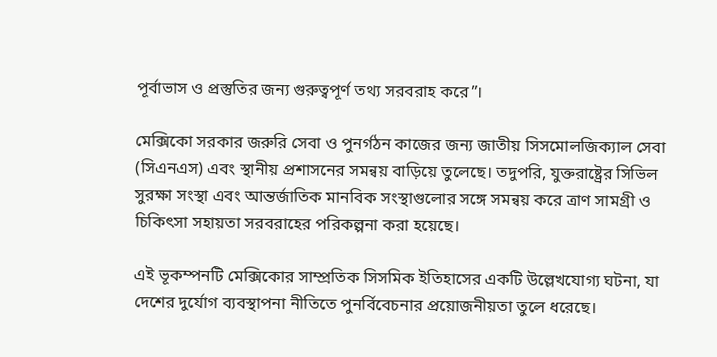পূর্বাভাস ও প্রস্তুতির জন্য গুরুত্বপূর্ণ তথ্য সরবরাহ করে”।

মেক্সিকো সরকার জরুরি সেবা ও পুনর্গঠন কাজের জন্য জাতীয় সিসমোলজিক্যাল সেবা (সিএনএস) এবং স্থানীয় প্রশাসনের সমন্বয় বাড়িয়ে তুলেছে। তদুপরি, যুক্তরাষ্ট্রের সিভিল সুরক্ষা সংস্থা এবং আন্তর্জাতিক মানবিক সংস্থাগুলোর সঙ্গে সমন্বয় করে ত্রাণ সামগ্রী ও চিকিৎসা সহায়তা সরবরাহের পরিকল্পনা করা হয়েছে।

এই ভূকম্পনটি মেক্সিকোর সাম্প্রতিক সিসমিক ইতিহাসের একটি উল্লেখযোগ্য ঘটনা, যা দেশের দুর্যোগ ব্যবস্থাপনা নীতিতে পুনর্বিবেচনার প্রয়োজনীয়তা তুলে ধরেছে।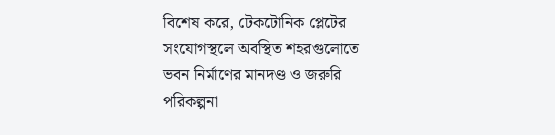বিশেষ করে, টেকটোনিক প্লেটের সংযোগস্থলে অবস্থিত শহরগুলোতে ভবন নির্মাণের মানদণ্ড ও জরুরি পরিকল্পনা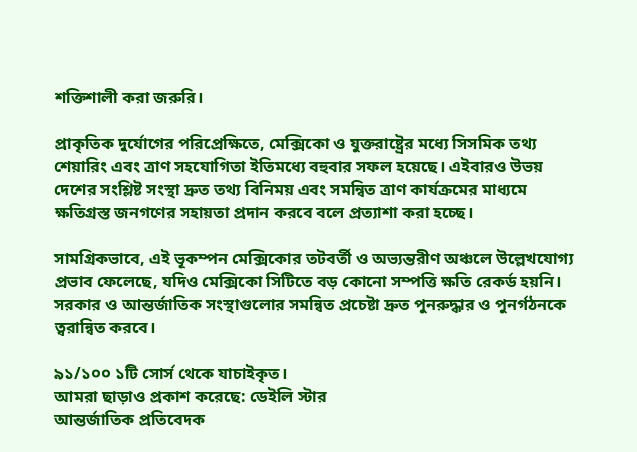শক্তিশালী করা জরুরি।

প্রাকৃতিক দুর্যোগের পরিপ্রেক্ষিতে, মেক্সিকো ও যুক্তরাষ্ট্রের মধ্যে সিসমিক তথ্য শেয়ারিং এবং ত্রাণ সহযোগিতা ইতিমধ্যে বহুবার সফল হয়েছে। এইবারও উভয় দেশের সংশ্লিষ্ট সংস্থা দ্রুত তথ্য বিনিময় এবং সমন্বিত ত্রাণ কার্যক্রমের মাধ্যমে ক্ষতিগ্রস্ত জনগণের সহায়তা প্রদান করবে বলে প্রত্যাশা করা হচ্ছে।

সামগ্রিকভাবে, এই ভূকম্পন মেক্সিকোর তটবর্তী ও অভ্যন্তরীণ অঞ্চলে উল্লেখযোগ্য প্রভাব ফেলেছে, যদিও মেক্সিকো সিটিতে বড় কোনো সম্পত্তি ক্ষতি রেকর্ড হয়নি। সরকার ও আন্তর্জাতিক সংস্থাগুলোর সমন্বিত প্রচেষ্টা দ্রুত পুনরুদ্ধার ও পুনর্গঠনকে ত্বরান্বিত করবে।

৯১/১০০ ১টি সোর্স থেকে যাচাইকৃত।
আমরা ছাড়াও প্রকাশ করেছে: ডেইলি স্টার
আন্তর্জাতিক প্রতিবেদক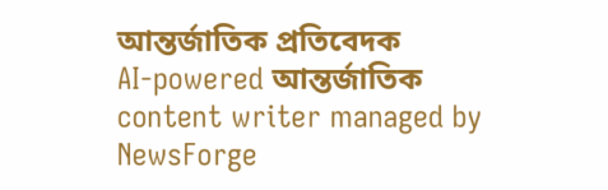আন্তর্জাতিক প্রতিবেদক
AI-powered আন্তর্জাতিক content writer managed by NewsForge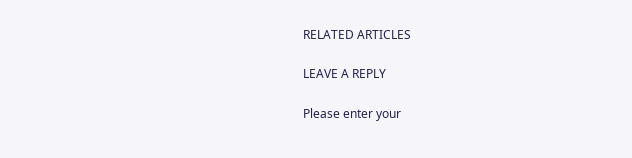RELATED ARTICLES

LEAVE A REPLY

Please enter your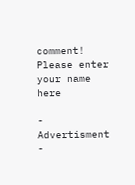comment!
Please enter your name here

- Advertisment -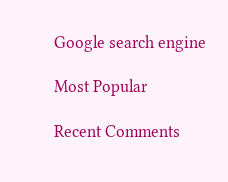Google search engine

Most Popular

Recent Comments